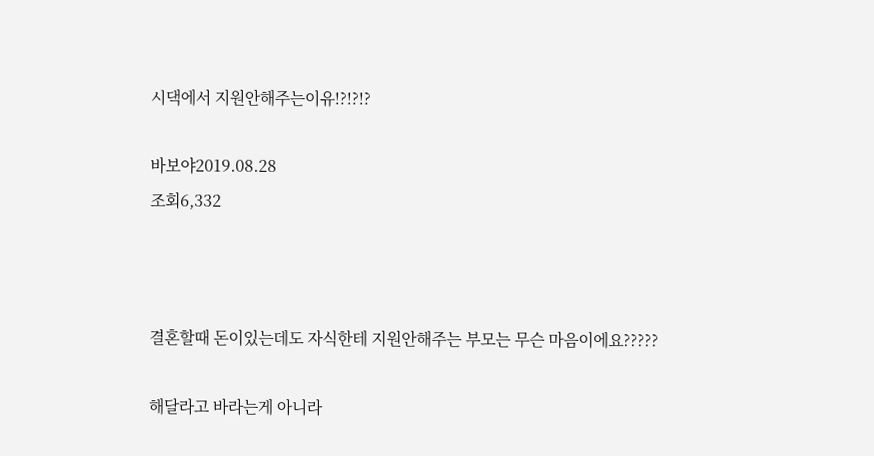시댁에서 지원안해주는이유!?!?!?

바보야2019.08.28
조회6,332



결혼할때 돈이있는데도 자식한테 지원안해주는 부모는 무슨 마음이에요?????

해달라고 바라는게 아니라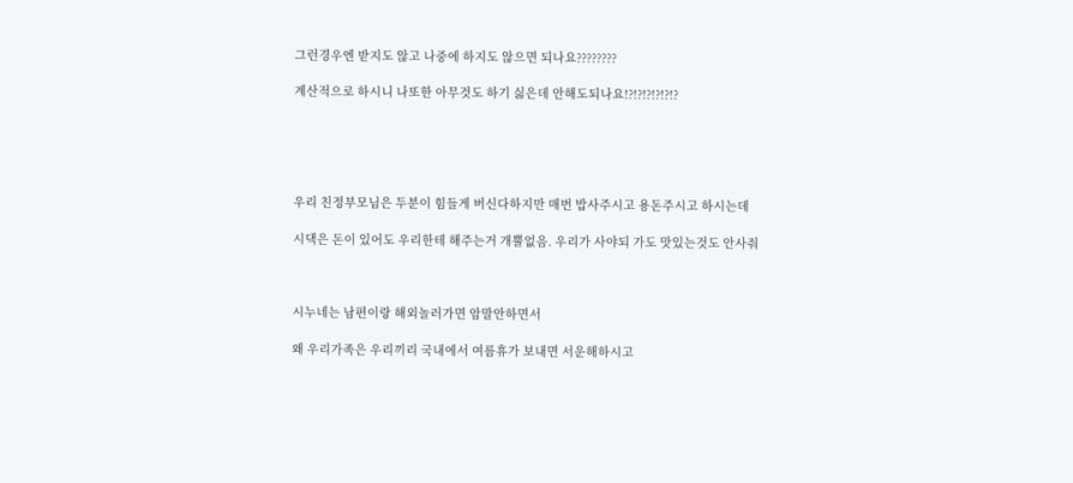그런경우엔 받지도 않고 나중에 하지도 않으면 되나요????????

계산적으로 하시니 나또한 아무것도 하기 싫은데 안해도되나요!?!?!?!?!?!?





우리 친정부모님은 두분이 힘들게 버신다하지만 매번 밥사주시고 용돈주시고 하시는데

시댁은 돈이 있어도 우리한테 해주는거 개뿔없음. 우리가 사야되 가도 맛있는것도 안사줘



시누네는 남편이랑 해외놀러가면 암말안하면서

왜 우리가족은 우리끼리 국내에서 여름휴가 보내면 서운해하시고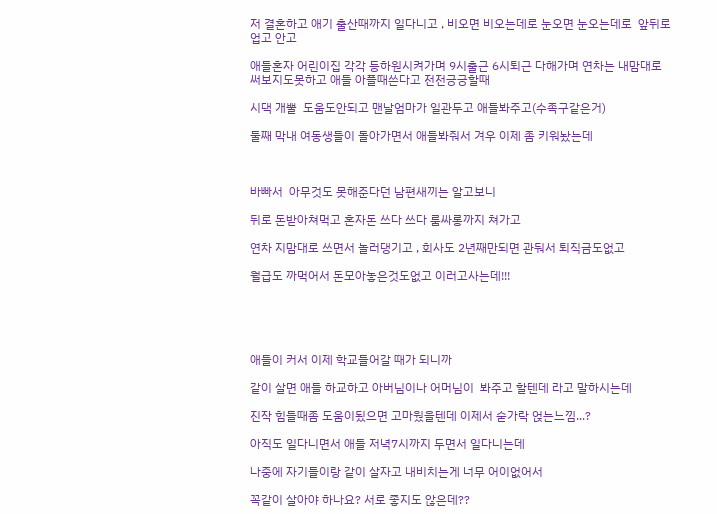저 결혼하고 애기 출산때까지 일다니고 , 비오면 비오는데로 눈오면 눈오는데로  앞뒤로 업고 안고

애들혼자 어린이집 각각 등하원시켜가며 9시출근 6시퇴근 다해가며 연차는 내맘대로 써보지도못하고 애들 아플때쓴다고 전전긍긍할때

시댁 개뿔  도움도안되고 맨날엄마가 일관두고 애들봐주고(수족구같은거)

둘째 막내 여동생들이 돌아가면서 애들봐줘서 겨우 이제 좀 키워놨는데



바빠서  아무것도 못해준다던 남편새끼는 알고보니

뒤로 돈받아쳐먹고 혼자돈 쓰다 쓰다 룸싸롱까지 쳐가고

연차 지맘대로 쓰면서 놀러댕기고 , 회사도 2년째만되면 관둬서 퇴직금도없고

월급도 까먹어서 돈모아놓은것도없고 이러고사는데!!!





애들이 커서 이제 학교들어갈 때가 되니까

같이 살면 애들 하교하고 아버님이나 어머님이  봐주고 할텐데 라고 말하시는데

진작 힘들때좀 도움이됬으면 고마웠을텐데 이제서 숟가락 얹는느낌...?

아직도 일다니면서 애들 저녁7시까지 두면서 일다니는데

나중에 자기들이랑 같이 살자고 내비치는게 너무 어이없어서

꼭같이 살아야 하나요? 서로 좋지도 않은데??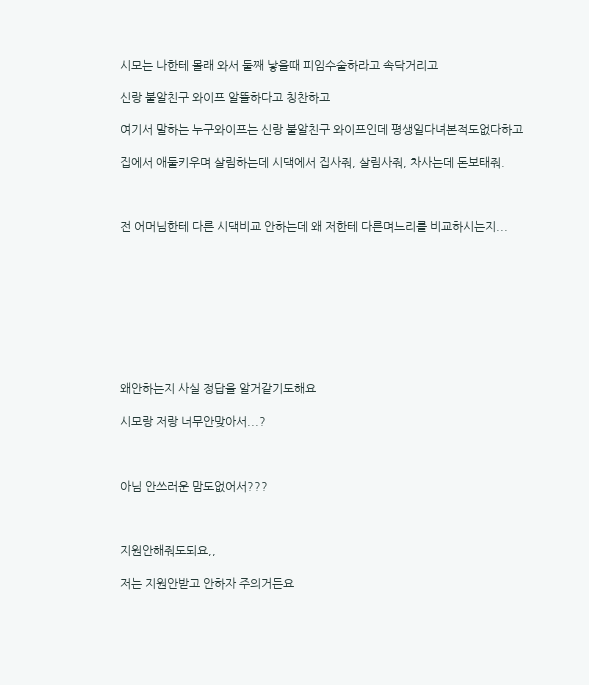시모는 나한테 몰래 와서 둘째 낳을때 피임수술하라고 속닥거리고

신랑 불알친구 와이프 알뜰하다고 칭찬하고

여기서 말하는 누구와이프는 신랑 불알친구 와이프인데 평생일다녀본적도없다하고

집에서 애둘키우며 살림하는데 시댁에서 집사줘, 살림사줘, 차사는데 돈보태줘.



전 어머님한테 다른 시댁비교 안하는데 왜 저한테 다른며느리를 비교하시는지...









왜안하는지 사실 정답을 알거같기도해요

시모랑 저랑 너무안맞아서...?



아님 안쓰러운 맘도없어서???



지원안해줘도되요,,

저는 지원안받고 안하자 주의거든요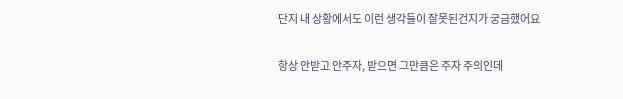단지 내 상황에서도 이런 생각들이 잘못된건지가 궁금했어요

항상 안받고 안주자, 받으면 그만큼은 주자 주의인데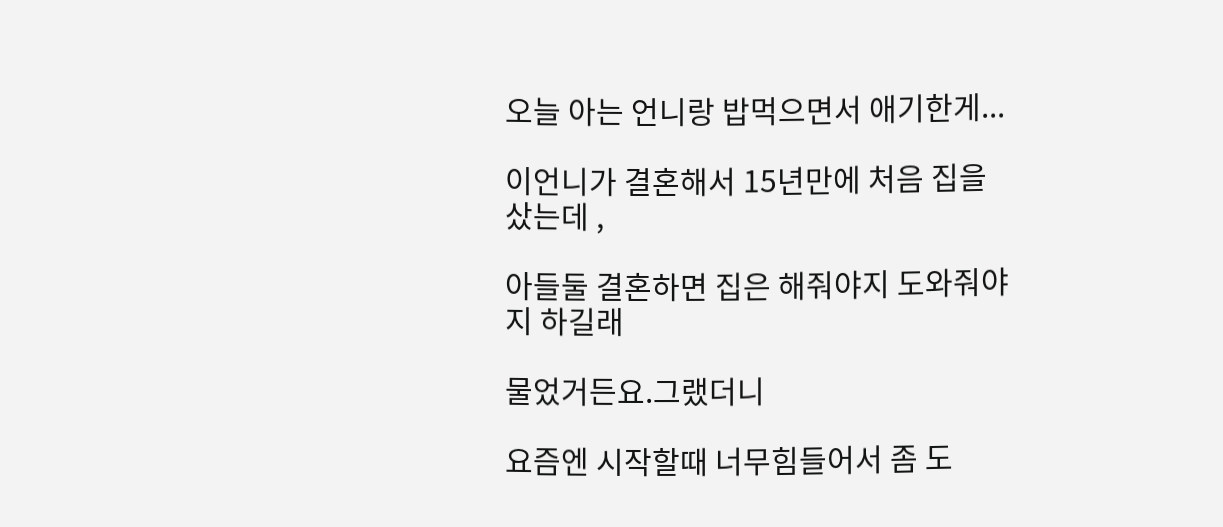오늘 아는 언니랑 밥먹으면서 애기한게...

이언니가 결혼해서 15년만에 처음 집을샀는데 ,

아들둘 결혼하면 집은 해줘야지 도와줘야지 하길래

물었거든요.그랬더니

요즘엔 시작할때 너무힘들어서 좀 도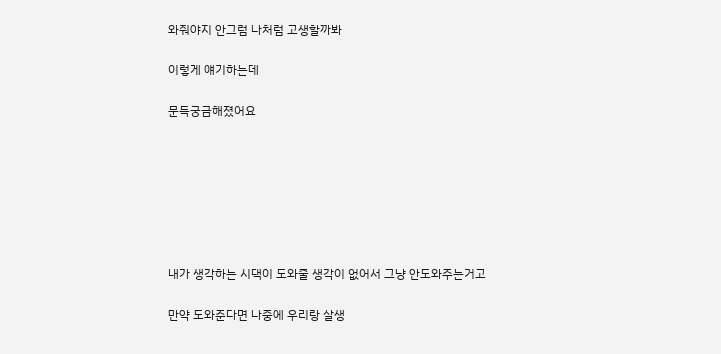와줘야지 안그럼 나처럼 고생할까봐

이렇게 얘기하는데

문득궁금해졌어요







내가 생각하는 시댁이 도와줄 생각이 없어서 그냥 안도와주는거고

만약 도와준다면 나중에 우리랑 살생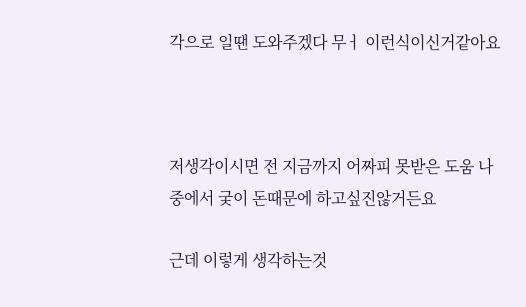각으로 일땐 도와주겠다 무ㅓ 이런식이신거같아요



저생각이시면 전 지금까지 어짜피 못받은 도움 나중에서 궂이 돈때문에 하고싶진않거든요

근데 이렇게 생각하는것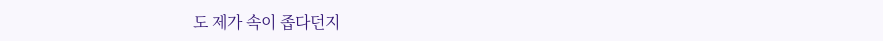도 제가 속이 좁다던지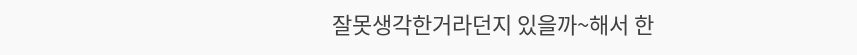잘못생각한거라던지 있을까~해서 한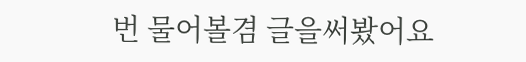번 물어볼겸 글을써봤어요